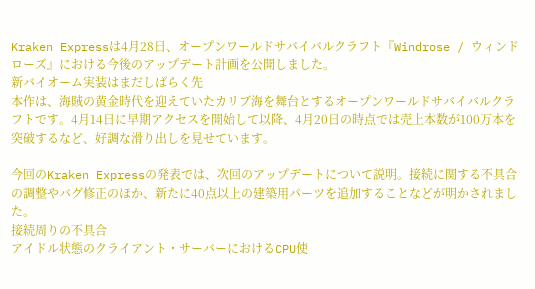Kraken Expressは4月28日、オープンワールドサバイバルクラフト『Windrose / ウィンドローズ』における今後のアップデート計画を公開しました。
新バイオーム実装はまだしばらく先
本作は、海賊の黄金時代を迎えていたカリブ海を舞台とするオープンワールドサバイバルクラフトです。4月14日に早期アクセスを開始して以降、4月20日の時点では売上本数が100万本を突破するなど、好調な滑り出しを見せています。

今回のKraken Expressの発表では、次回のアップデートについて説明。接続に関する不具合の調整やバグ修正のほか、新たに40点以上の建築用パーツを追加することなどが明かされました。
接続周りの不具合
アイドル状態のクライアント・サーバーにおけるCPU使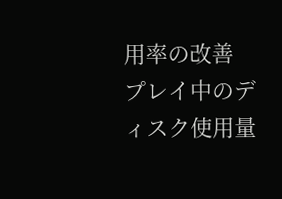用率の改善
プレイ中のディスク使用量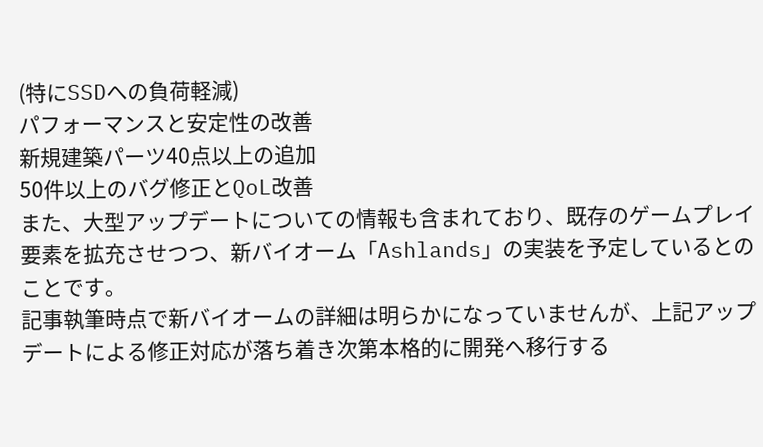(特にSSDへの負荷軽減)
パフォーマンスと安定性の改善
新規建築パーツ40点以上の追加
50件以上のバグ修正とQoL改善
また、大型アップデートについての情報も含まれており、既存のゲームプレイ要素を拡充させつつ、新バイオーム「Ashlands」の実装を予定しているとのことです。
記事執筆時点で新バイオームの詳細は明らかになっていませんが、上記アップデートによる修正対応が落ち着き次第本格的に開発へ移行する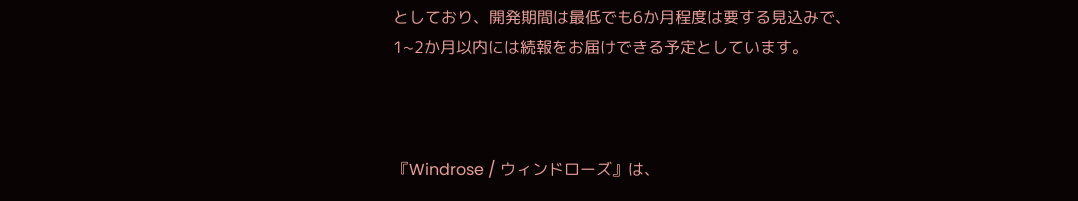としており、開発期間は最低でも6か月程度は要する見込みで、1~2か月以内には続報をお届けできる予定としています。



『Windrose / ウィンドローズ』は、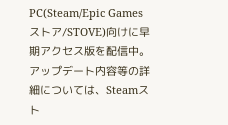PC(Steam/Epic Gamesストア/STOVE)向けに早期アクセス版を配信中。アップデート内容等の詳細については、Steamスト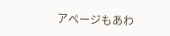アページもあわ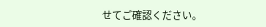せてご確認ください。